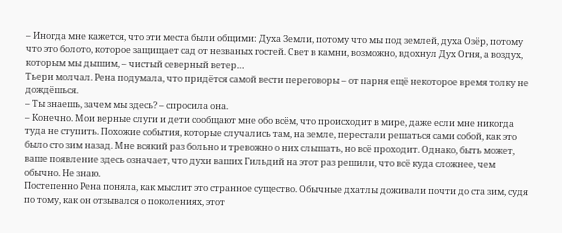– Иногда мне кажется, что эти места были общими: Духа Земли, потому что мы под землей, духа Озёр, потому что это болото, которое защищает сад от незваных гостей. Свет в камни, возможно, вдохнул Дух Огня, а воздух, которым мы дышим, – чистый северный ветер…
Тьери молчал. Рена подумала, что придётся самой вести переговоры – от парня ещё некоторое время толку не дождёшься.
– Ты знаешь, зачем мы здесь? – спросила она.
– Конечно. Мои верные слуги и дети сообщают мне обо всём, что происходит в мире, даже если мне никогда туда не ступить. Похожие события, которые случались там, на земле, перестали решаться сами собой, как это было сто зим назад. Мне всякий раз больно и тревожно о них слышать, но всё проходит. Однако, быть может, ваше появление здесь означает, что духи ваших Гильдий на этот раз решили, что всё куда сложнее, чем обычно. Не знаю.
Постепенно Рена поняла, как мыслит это странное существо. Обычные дхатлы доживали почти до ста зим, судя по тому, как он отзывался о поколениях, этот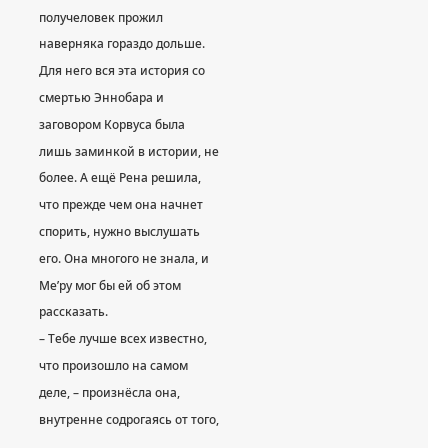получеловек прожил наверняка гораздо дольше. Для него вся эта история со смертью Эннобара и заговором Корвуса была лишь заминкой в истории, не более. А ещё Рена решила, что прежде чем она начнет спорить, нужно выслушать его. Она многого не знала, и Ме’ру мог бы ей об этом рассказать.
– Тебе лучше всех известно, что произошло на самом деле, – произнёсла она, внутренне содрогаясь от того,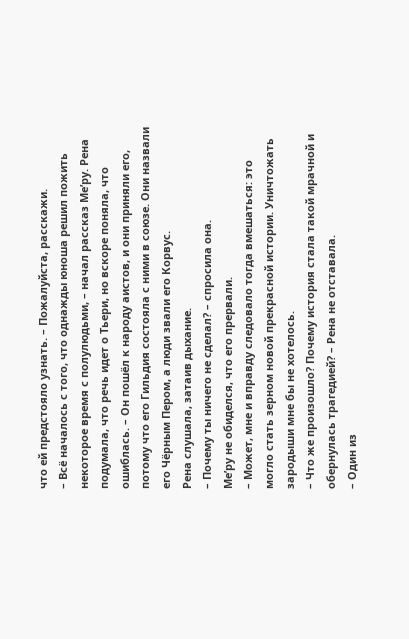что ей предстояло узнать. – Пожалуйста, расскажи.
– Всё началось с того, что однажды юноша решил пожить некоторое время с полулюдьми, – начал рассказ Ме’ру. Рена подумала, что речь идет о Тьери, но вскоре поняла, что ошиблась. – Он пошёл к народу аистов, и они приняли его, потому что его Гильдия состояла с ними в союзе. Они назвали его Чёрным Пером, а люди звали его Корвус.
Рена слушала, затаив дыхание.
– Почему ты ничего не сделал? – спросила она.
Ме’ру не обиделся, что его прервали.
– Может, мне и вправду следовало тогда вмешаться: это могло стать зерном новой прекрасной истории. Уничтожать зародыши мне бы не хотелось.
– Что же произошло? Почему история стала такой мрачной и обернулась трагедией? – Рена не отставала.
– Один из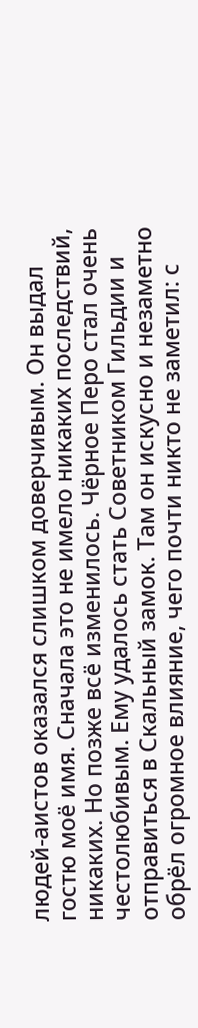людей-аистов оказался слишком доверчивым. Он выдал гостю моё имя. Сначала это не имело никаких последствий, никаких. Но позже всё изменилось. Чёрное Перо стал очень честолюбивым. Ему удалось стать Советником Гильдии и отправиться в Скальный замок. Там он искусно и незаметно обрёл огромное влияние, чего почти никто не заметил: с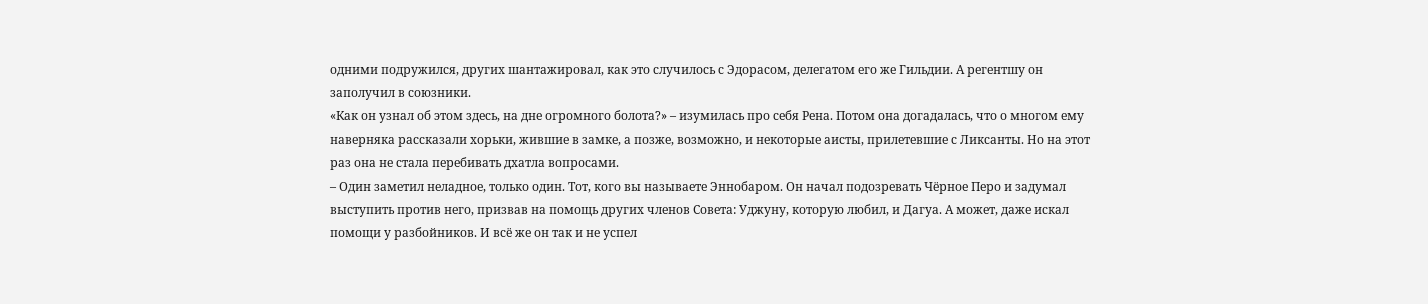одними подружился, других шантажировал, как это случилось с Эдорасом, делегатом его же Гильдии. А регентшу он заполучил в союзники.
«Как он узнал об этом здесь, на дне огромного болота?» – изумилась про себя Рена. Потом она догадалась, что о многом ему наверняка рассказали хорьки, жившие в замке, а позже, возможно, и некоторые аисты, прилетевшие с Ликсанты. Но на этот раз она не стала перебивать дхатла вопросами.
– Один заметил неладное, только один. Тот, кого вы называете Эннобаром. Он начал подозревать Чёрное Перо и задумал выступить против него, призвав на помощь других членов Совета: Уджуну, которую любил, и Дагуа. А может, даже искал помощи у разбойников. И всё же он так и не успел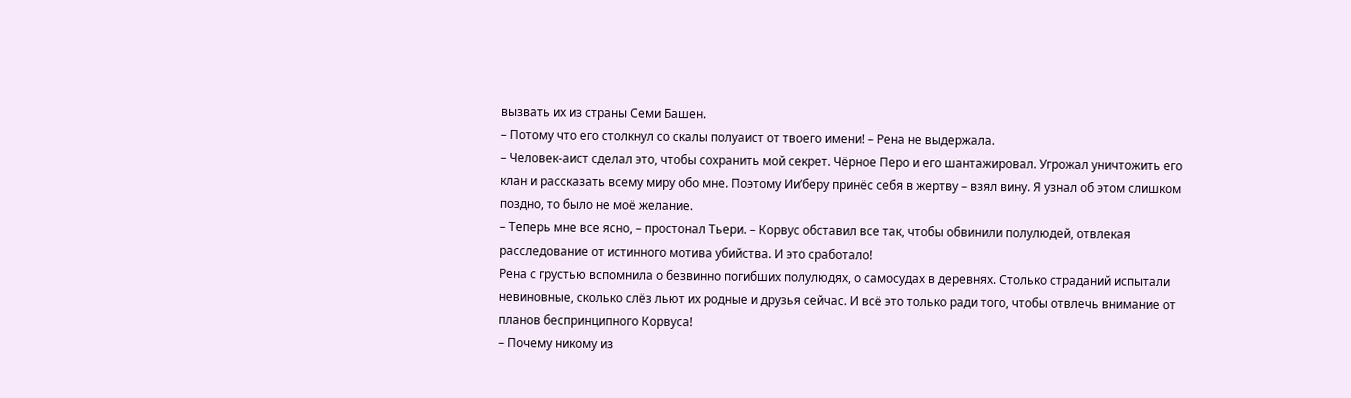вызвать их из страны Семи Башен.
– Потому что его столкнул со скалы полуаист от твоего имени! – Рена не выдержала.
– Человек-аист сделал это, чтобы сохранить мой секрет. Чёрное Перо и его шантажировал. Угрожал уничтожить его клан и рассказать всему миру обо мне. Поэтому Ии’беру принёс себя в жертву – взял вину. Я узнал об этом слишком поздно, то было не моё желание.
– Теперь мне все ясно, – простонал Тьери. – Корвус обставил все так, чтобы обвинили полулюдей, отвлекая расследование от истинного мотива убийства. И это сработало!
Рена с грустью вспомнила о безвинно погибших полулюдях, о самосудах в деревнях. Столько страданий испытали невиновные, сколько слёз льют их родные и друзья сейчас. И всё это только ради того, чтобы отвлечь внимание от планов беспринципного Корвуса!
– Почему никому из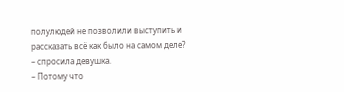полулюдей не позволили выступить и рассказать всё как было на самом деле? – спросила девушка.
– Потому что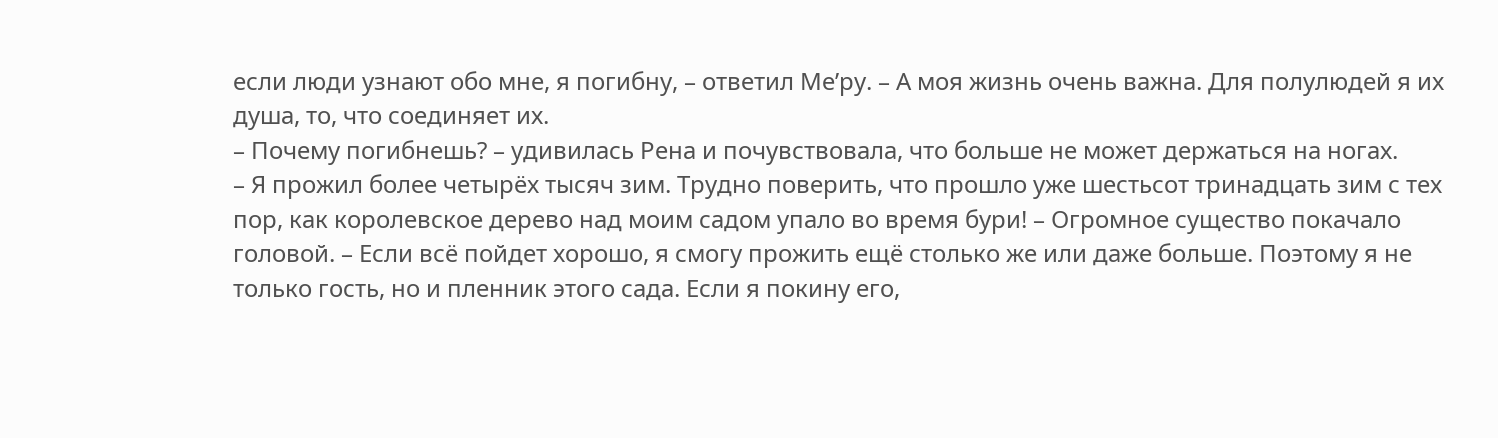если люди узнают обо мне, я погибну, – ответил Ме’ру. – А моя жизнь очень важна. Для полулюдей я их душа, то, что соединяет их.
– Почему погибнешь? – удивилась Рена и почувствовала, что больше не может держаться на ногах.
– Я прожил более четырёх тысяч зим. Трудно поверить, что прошло уже шестьсот тринадцать зим с тех пор, как королевское дерево над моим садом упало во время бури! – Огромное существо покачало головой. – Если всё пойдет хорошо, я смогу прожить ещё столько же или даже больше. Поэтому я не только гость, но и пленник этого сада. Если я покину его,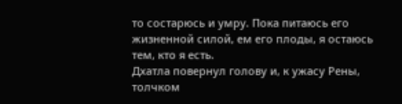то состарюсь и умру. Пока питаюсь его жизненной силой, ем его плоды, я остаюсь тем, кто я есть.
Дхатла повернул голову и, к ужасу Рены, толчком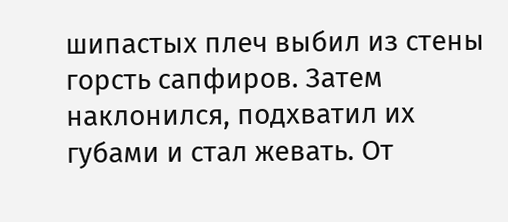шипастых плеч выбил из стены горсть сапфиров. Затем наклонился, подхватил их губами и стал жевать. От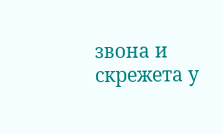звона и скрежета у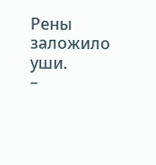Рены заложило уши.
–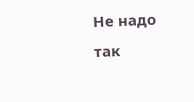Не надо так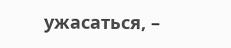ужасаться, –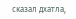сказал дхатла,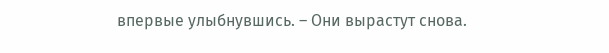впервые улыбнувшись. – Они вырастут снова.